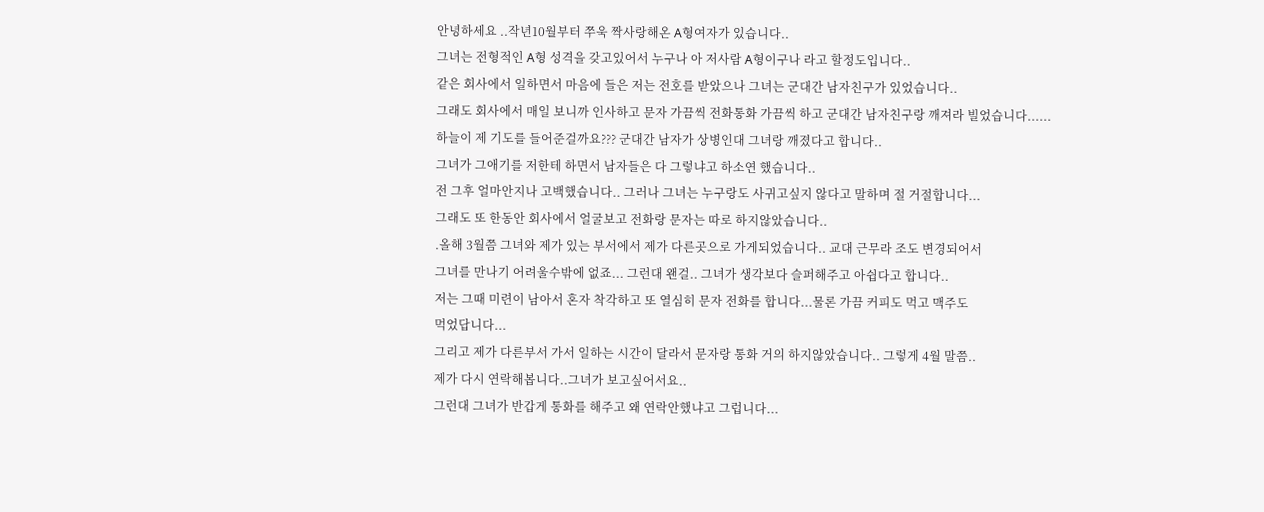안녕하세요 ..작년10월부터 쭈욱 짝사랑해온 A형여자가 있습니다..
그녀는 전형적인 A형 성격을 갖고있어서 누구나 아 저사람 A형이구나 라고 할정도입니다..
같은 회사에서 일하면서 마음에 들은 저는 전호를 받았으나 그녀는 군대간 남자친구가 있었습니다..
그래도 회사에서 매일 보니까 인사하고 문자 가끔씩 전화통화 가끔씩 하고 군대간 남자친구랑 깨져라 빌었습니다......
하늘이 제 기도를 들어준걸까요??? 군대간 남자가 상병인대 그녀랑 깨졌다고 합니다..
그녀가 그애기를 저한테 하면서 남자들은 다 그렇냐고 하소연 했습니다..
전 그후 얼마안지나 고백했습니다.. 그러나 그녀는 누구랑도 사귀고싶지 않다고 말하며 절 거절합니다...
그래도 또 한동안 회사에서 얼굴보고 전화랑 문자는 따로 하지않았습니다..
.올해 3월쯤 그녀와 제가 있는 부서에서 제가 다른곳으로 가게되었습니다.. 교대 근무라 조도 변경되어서
그녀를 만나기 어려울수밖에 없죠... 그런대 왠걸.. 그녀가 생각보다 슬퍼해주고 아쉽다고 합니다..
저는 그때 미련이 남아서 혼자 착각하고 또 열심히 문자 전화를 합니다...물론 가끔 커피도 먹고 맥주도
먹었답니다...
그리고 제가 다른부서 가서 일하는 시간이 달라서 문자랑 통화 거의 하지않았습니다.. 그렇게 4월 말쯤..
제가 다시 연락해봅니다..그녀가 보고싶어서요..
그런대 그녀가 반갑게 통화를 해주고 왜 연락안했냐고 그럽니다...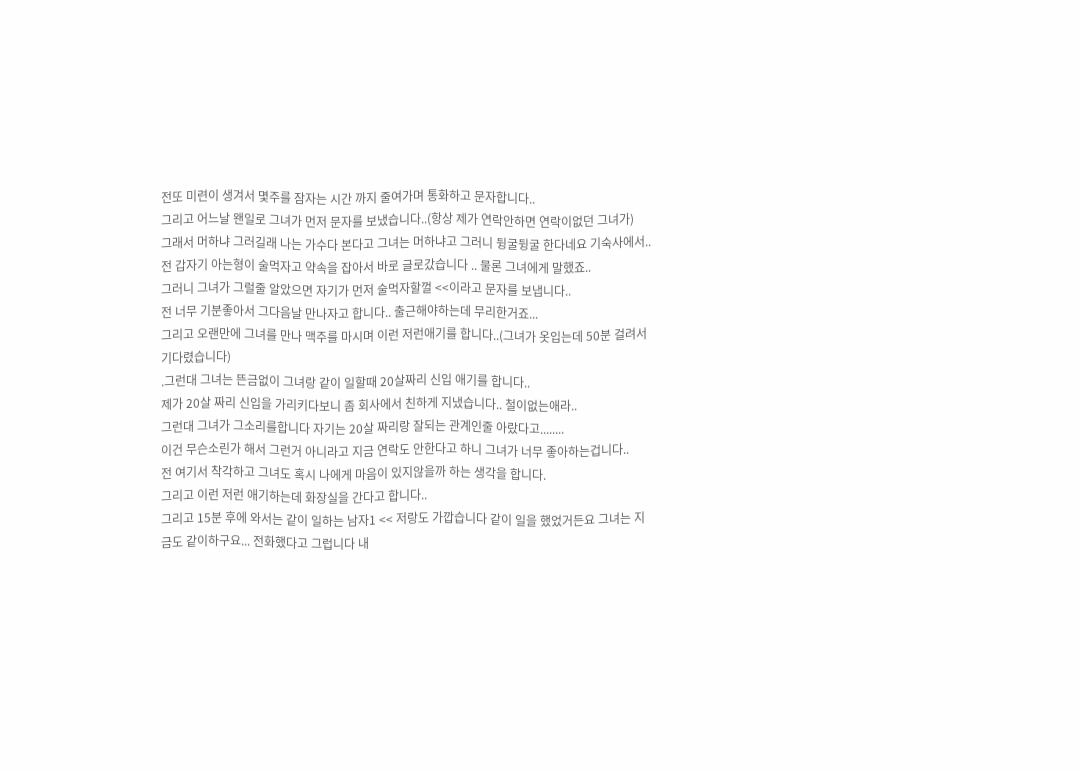전또 미련이 생겨서 몇주를 잠자는 시간 까지 줄여가며 통화하고 문자합니다..
그리고 어느날 왠일로 그녀가 먼저 문자를 보냈습니다..(항상 제가 연락안하면 연락이없던 그녀가)
그래서 머하냐 그러길래 나는 가수다 본다고 그녀는 머하냐고 그러니 뒹굴뒹굴 한다네요 기숙사에서..
전 갑자기 아는형이 술먹자고 약속을 잡아서 바로 글로갔습니다 .. 물론 그녀에게 말했죠..
그러니 그녀가 그럴줄 알았으면 자기가 먼저 술먹자할껄 <<이라고 문자를 보냅니다..
전 너무 기분좋아서 그다음날 만나자고 합니다.. 출근해야하는데 무리한거죠...
그리고 오랜만에 그녀를 만나 맥주를 마시며 이런 저런애기를 합니다..(그녀가 옷입는데 50분 걸려서 기다렸습니다)
.그런대 그녀는 뜬금없이 그녀랑 같이 일할때 20살짜리 신입 애기를 합니다..
제가 20살 짜리 신입을 가리키다보니 좀 회사에서 친하게 지냈습니다.. 철이없는애라..
그런대 그녀가 그소리를합니다 자기는 20살 짜리랑 잘되는 관계인줄 아랐다고........
이건 무슨소린가 해서 그런거 아니라고 지금 연락도 안한다고 하니 그녀가 너무 좋아하는겁니다..
전 여기서 착각하고 그녀도 혹시 나에게 마음이 있지않을까 하는 생각을 합니다.
그리고 이런 저런 애기하는데 화장실을 간다고 합니다..
그리고 15분 후에 와서는 같이 일하는 남자1 << 저랑도 가깝습니다 같이 일을 했었거든요 그녀는 지금도 같이하구요... 전화했다고 그럽니다 내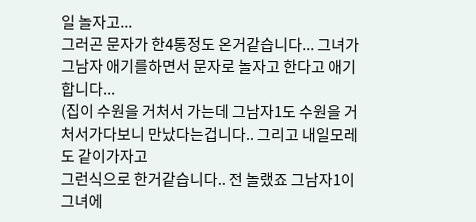일 놀자고...
그러곤 문자가 한4통정도 온거같습니다... 그녀가 그남자 애기를하면서 문자로 놀자고 한다고 애기합니다...
(집이 수원을 거처서 가는데 그남자1도 수원을 거처서가다보니 만났다는겁니다.. 그리고 내일모레도 같이가자고
그런식으로 한거같습니다.. 전 놀랬죠 그남자1이 그녀에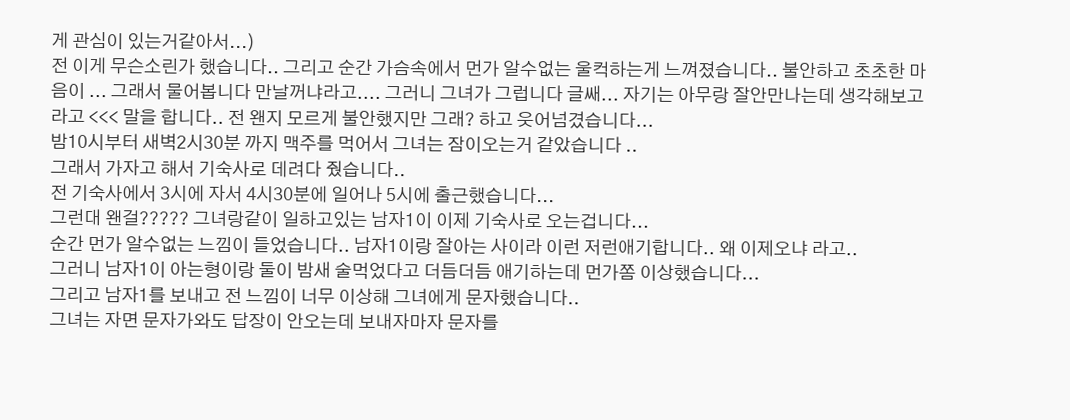게 관심이 있는거같아서...)
전 이게 무슨소린가 했습니다.. 그리고 순간 가슴속에서 먼가 알수없는 울컥하는게 느껴졌습니다.. 불안하고 초초한 마음이 ... 그래서 물어봅니다 만날꺼냐라고.... 그러니 그녀가 그럽니다 글쌔... 자기는 아무랑 잘안만나는데 생각해보고 라고 <<< 말을 합니다.. 전 왠지 모르게 불안했지만 그래? 하고 웃어넘겼습니다...
밤10시부터 새벽2시30분 까지 맥주를 먹어서 그녀는 잠이오는거 같았습니다 ..
그래서 가자고 해서 기숙사로 데려다 줬습니다..
전 기숙사에서 3시에 자서 4시30분에 일어나 5시에 출근했습니다...
그런대 왠걸????? 그녀랑같이 일하고있는 남자1이 이제 기숙사로 오는겁니다...
순간 먼가 알수없는 느낌이 들었습니다.. 남자1이랑 잘아는 사이라 이런 저런애기합니다.. 왜 이제오냐 라고..
그러니 남자1이 아는형이랑 둘이 밤새 술먹었다고 더듬더듬 애기하는데 먼가쫌 이상했습니다...
그리고 남자1를 보내고 전 느낌이 너무 이상해 그녀에게 문자했습니다..
그녀는 자면 문자가와도 답장이 안오는데 보내자마자 문자를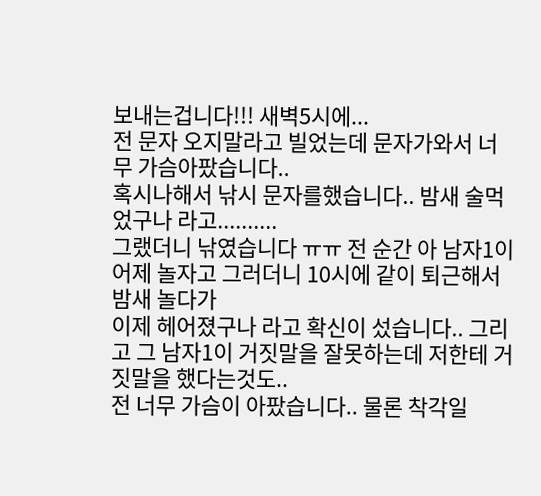보내는겁니다!!! 새벽5시에...
전 문자 오지말라고 빌었는데 문자가와서 너무 가슴아팠습니다..
혹시나해서 낚시 문자를했습니다.. 밤새 술먹었구나 라고..........
그랬더니 낚였습니다 ㅠㅠ 전 순간 아 남자1이 어제 놀자고 그러더니 10시에 같이 퇴근해서 밤새 놀다가
이제 헤어졌구나 라고 확신이 섰습니다.. 그리고 그 남자1이 거짓말을 잘못하는데 저한테 거짓말을 했다는것도..
전 너무 가슴이 아팠습니다.. 물론 착각일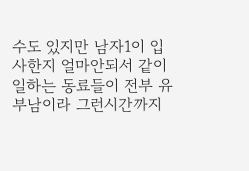수도 있지만 남자1이 입사한지 얼마안되서 같이 일하는 동료들이 전부 유부남이라 그런시간까지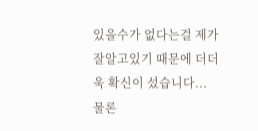있을수가 없다는걸 제가 잘알고있기 때문에 더더욱 확신이 섰습니다...
물론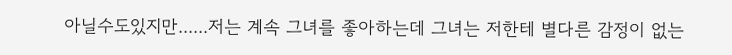아닐수도있지만......저는 계속 그녀를 좋아하는데 그녀는 저한테 별다른 감정이 없는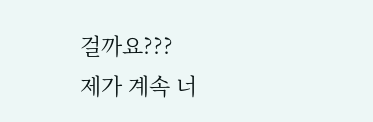걸까요???
제가 계속 너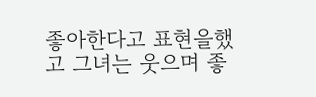좋아한다고 표현을했고 그녀는 웃으며 좋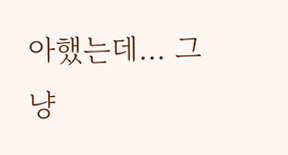아했는데... 그냥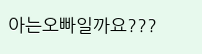아는오빠일까요???